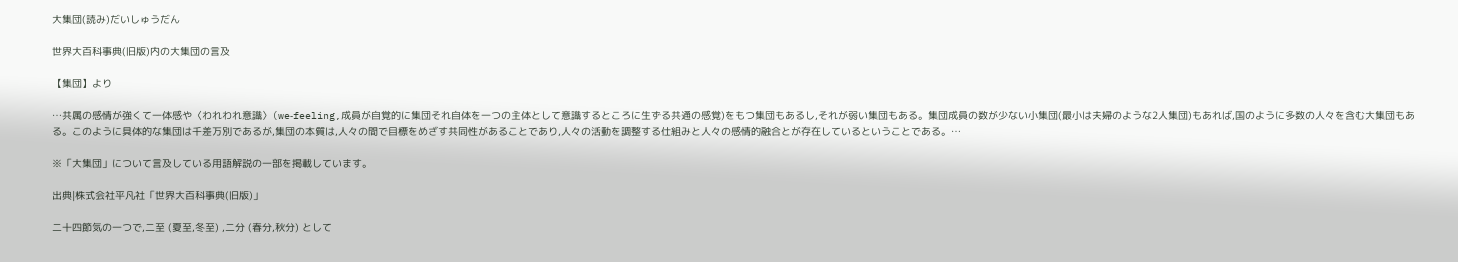大集団(読み)だいしゅうだん

世界大百科事典(旧版)内の大集団の言及

【集団】より

…共属の感情が強くて一体感や〈われわれ意識〉(we‐feeling,成員が自覚的に集団それ自体を一つの主体として意識するところに生ずる共通の感覚)をもつ集団もあるし,それが弱い集団もある。集団成員の数が少ない小集団(最小は夫婦のような2人集団)もあれば,国のように多数の人々を含む大集団もある。このように具体的な集団は千差万別であるが,集団の本質は,人々の間で目標をめざす共同性があることであり,人々の活動を調整する仕組みと人々の感情的融合とが存在しているということである。…

※「大集団」について言及している用語解説の一部を掲載しています。

出典|株式会社平凡社「世界大百科事典(旧版)」

二十四節気の一つで,二至 (夏至,冬至) ,二分 (春分,秋分) として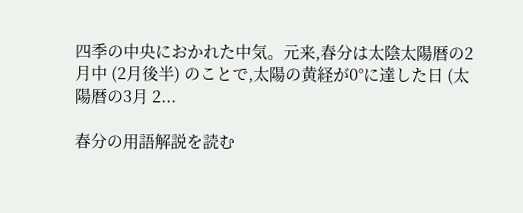四季の中央におかれた中気。元来,春分は太陰太陽暦の2月中 (2月後半) のことで,太陽の黄経が0°に達した日 (太陽暦の3月 2...

春分の用語解説を読む